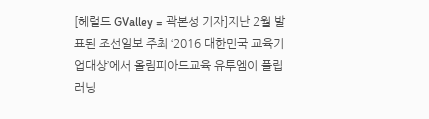[헤럴드 GValley = 곽본성 기자]지난 2월 발표된 조선일보 주최 ‘2016 대한민국 교육기업대상’에서 올림피아드교육 유투엠이 플립러닝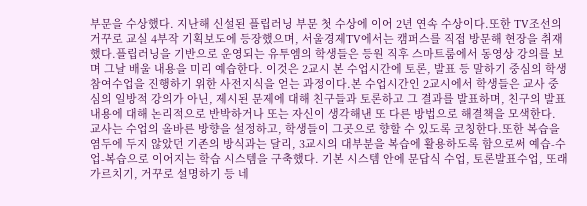부문을 수상했다. 지난해 신설된 플립러닝 부문 첫 수상에 이어 2년 연속 수상이다.또한 TV조선의 거꾸로 교실 4부작 기획보도에 등장했으며, 서울경제TV에서는 캠퍼스를 직접 방문해 현장을 취재했다.플립러닝을 기반으로 운영되는 유투엠의 학생들은 등원 직후 스마트룸에서 동영상 강의를 보며 그날 배울 내용을 미리 예습한다. 이것은 2교시 본 수업시간에 토론, 발표 등 말하기 중심의 학생 참여수업을 진행하기 위한 사전지식을 얻는 과정이다.본 수업시간인 2교시에서 학생들은 교사 중심의 일방적 강의가 아닌, 제시된 문제에 대해 친구들과 토론하고 그 결과를 발표하며, 친구의 발표 내용에 대해 논리적으로 반박하거나 또는 자신이 생각해낸 또 다른 방법으로 해결책을 모색한다. 교사는 수업의 올바른 방향을 설정하고, 학생들이 그곳으로 향할 수 있도록 코칭한다.또한 복습을 염두에 두지 않았던 기존의 방식과는 달리, 3교시의 대부분을 복습에 활용하도록 함으로써 예습-수업-복습으로 이어지는 학습 시스템을 구축했다. 기본 시스템 안에 문답식 수업, 토론발표수업, 또래 가르치기, 거꾸로 설명하기 등 네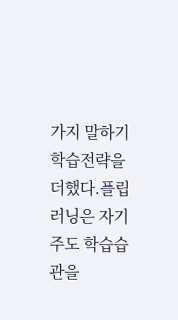가지 말하기 학습전략을 더했다.플립러닝은 자기주도 학습습관을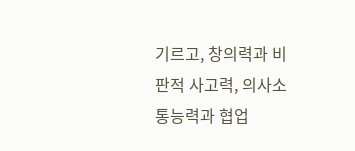기르고, 창의력과 비판적 사고력, 의사소통능력과 협업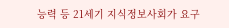능력 등 21세기 지식정보사회가 요구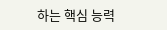하는 핵심 능력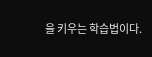을 키우는 학습법이다.